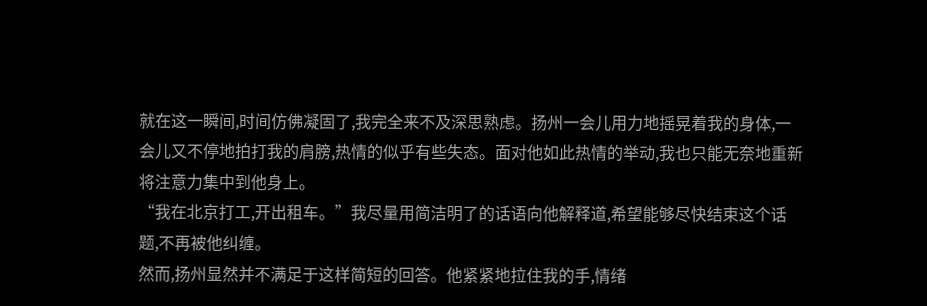就在这一瞬间,时间仿佛凝固了,我完全来不及深思熟虑。扬州一会儿用力地摇晃着我的身体,一会儿又不停地拍打我的肩膀,热情的似乎有些失态。面对他如此热情的举动,我也只能无奈地重新将注意力集中到他身上。
“我在北京打工,开出租车。”我尽量用简洁明了的话语向他解释道,希望能够尽快结束这个话题,不再被他纠缠。
然而,扬州显然并不满足于这样简短的回答。他紧紧地拉住我的手,情绪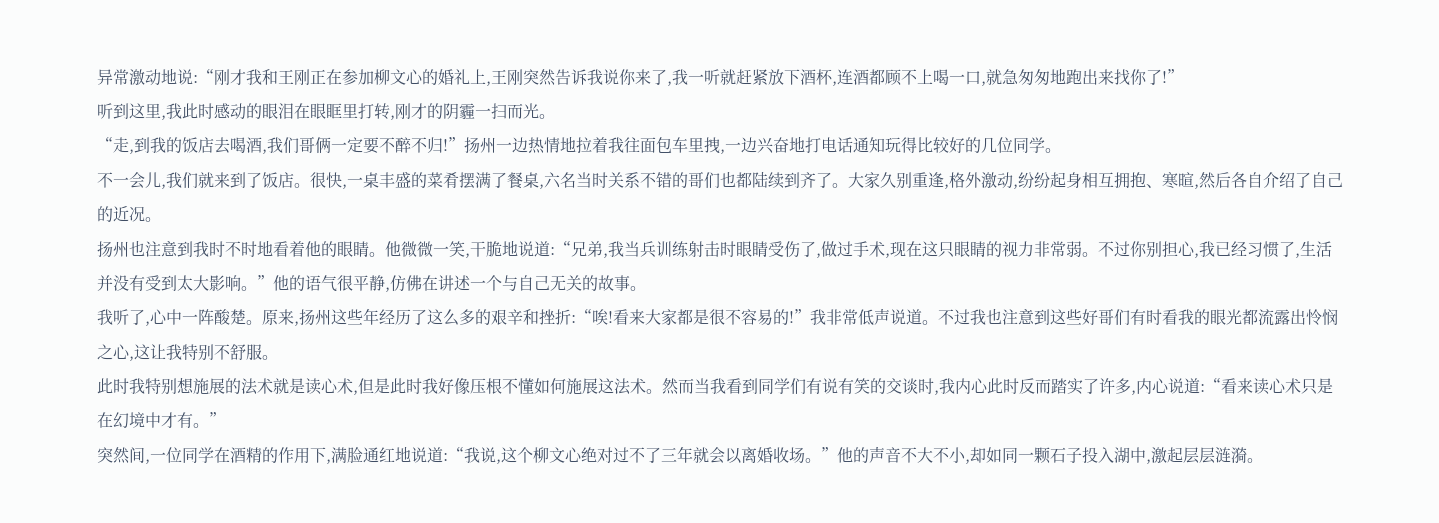异常激动地说:“刚才我和王刚正在参加柳文心的婚礼上,王刚突然告诉我说你来了,我一听就赶紧放下酒杯,连酒都顾不上喝一口,就急匆匆地跑出来找你了!”
听到这里,我此时感动的眼泪在眼眶里打转,刚才的阴霾一扫而光。
“走,到我的饭店去喝酒,我们哥俩一定要不醉不归!”扬州一边热情地拉着我往面包车里拽,一边兴奋地打电话通知玩得比较好的几位同学。
不一会儿,我们就来到了饭店。很快,一桌丰盛的菜肴摆满了餐桌,六名当时关系不错的哥们也都陆续到齐了。大家久别重逢,格外激动,纷纷起身相互拥抱、寒暄,然后各自介绍了自己的近况。
扬州也注意到我时不时地看着他的眼睛。他微微一笑,干脆地说道:“兄弟,我当兵训练射击时眼睛受伤了,做过手术,现在这只眼睛的视力非常弱。不过你别担心,我已经习惯了,生活并没有受到太大影响。”他的语气很平静,仿佛在讲述一个与自己无关的故事。
我听了,心中一阵酸楚。原来,扬州这些年经历了这么多的艰辛和挫折:“唉!看来大家都是很不容易的!”我非常低声说道。不过我也注意到这些好哥们有时看我的眼光都流露出怜悯之心,这让我特别不舒服。
此时我特别想施展的法术就是读心术,但是此时我好像压根不懂如何施展这法术。然而当我看到同学们有说有笑的交谈时,我内心此时反而踏实了许多,内心说道:“看来读心术只是在幻境中才有。”
突然间,一位同学在酒精的作用下,满脸通红地说道:“我说,这个柳文心绝对过不了三年就会以离婚收场。”他的声音不大不小,却如同一颗石子投入湖中,激起层层涟漪。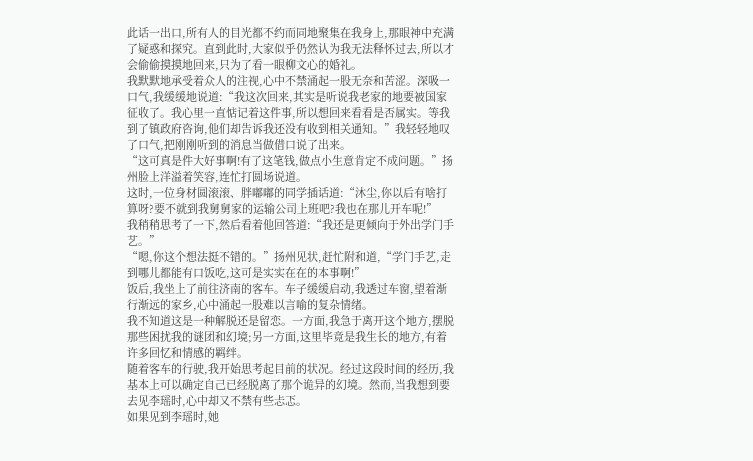此话一出口,所有人的目光都不约而同地聚集在我身上,那眼神中充满了疑惑和探究。直到此时,大家似乎仍然认为我无法释怀过去,所以才会偷偷摸摸地回来,只为了看一眼柳文心的婚礼。
我默默地承受着众人的注视,心中不禁涌起一股无奈和苦涩。深吸一口气,我缓缓地说道:“我这次回来,其实是听说我老家的地要被国家征收了。我心里一直惦记着这件事,所以想回来看看是否属实。等我到了镇政府咨询,他们却告诉我还没有收到相关通知。”我轻轻地叹了口气,把刚刚听到的消息当做借口说了出来。
“这可真是件大好事啊!有了这笔钱,做点小生意肯定不成问题。”扬州脸上洋溢着笑容,连忙打圆场说道。
这时,一位身材圆滚滚、胖嘟嘟的同学插话道:“沐尘,你以后有啥打算呀?要不就到我舅舅家的运输公司上班吧?我也在那儿开车呢!”
我稍稍思考了一下,然后看着他回答道:“我还是更倾向于外出学门手艺。”
“嗯,你这个想法挺不错的。”扬州见状,赶忙附和道,“学门手艺,走到哪儿都能有口饭吃,这可是实实在在的本事啊!”
饭后,我坐上了前往济南的客车。车子缓缓启动,我透过车窗,望着渐行渐远的家乡,心中涌起一股难以言喻的复杂情绪。
我不知道这是一种解脱还是留恋。一方面,我急于离开这个地方,摆脱那些困扰我的谜团和幻境;另一方面,这里毕竟是我生长的地方,有着许多回忆和情感的羁绊。
随着客车的行驶,我开始思考起目前的状况。经过这段时间的经历,我基本上可以确定自己已经脱离了那个诡异的幻境。然而,当我想到要去见李瑶时,心中却又不禁有些忐忑。
如果见到李瑶时,她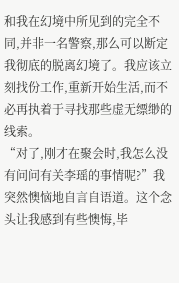和我在幻境中所见到的完全不同,并非一名警察,那么可以断定我彻底的脱离幻境了。我应该立刻找份工作,重新开始生活,而不必再执着于寻找那些虚无缥缈的线索。
“对了,刚才在聚会时,我怎么没有问问有关李瑶的事情呢?”我突然懊恼地自言自语道。这个念头让我感到有些懊悔,毕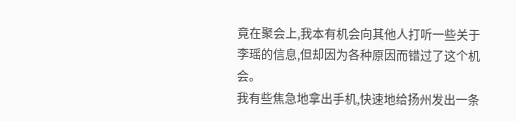竟在聚会上,我本有机会向其他人打听一些关于李瑶的信息,但却因为各种原因而错过了这个机会。
我有些焦急地拿出手机,快速地给扬州发出一条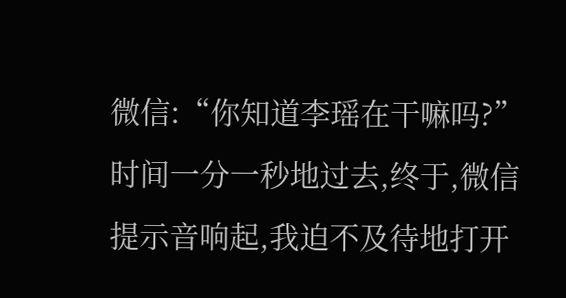微信:“你知道李瑶在干嘛吗?”
时间一分一秒地过去,终于,微信提示音响起,我迫不及待地打开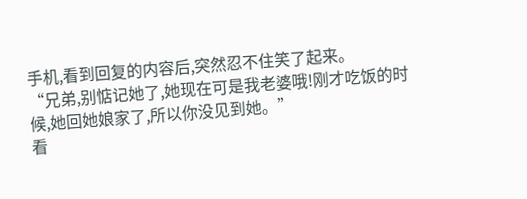手机,看到回复的内容后,突然忍不住笑了起来。
“兄弟,别惦记她了,她现在可是我老婆哦!刚才吃饭的时候,她回她娘家了,所以你没见到她。”
看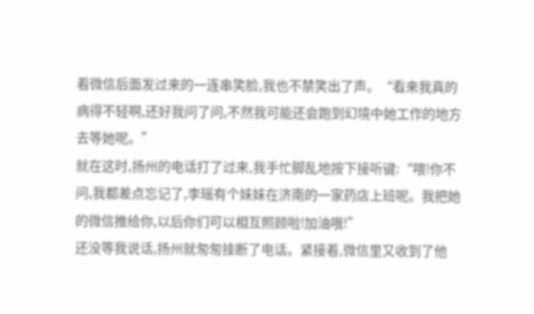着微信后面发过来的一连串笑脸,我也不禁笑出了声。“看来我真的病得不轻啊,还好我问了问,不然我可能还会跑到幻境中她工作的地方去等她呢。”
就在这时,扬州的电话打了过来,我手忙脚乱地按下接听键:“喂!你不问,我都差点忘记了,李瑶有个妹妹在济南的一家药店上班呢。我把她的微信推给你,以后你们可以相互照顾啦!加油哦!”
还没等我说话,扬州就匆匆挂断了电话。紧接着,微信里又收到了他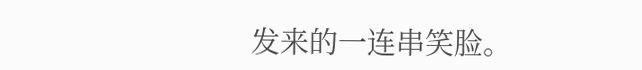发来的一连串笑脸。